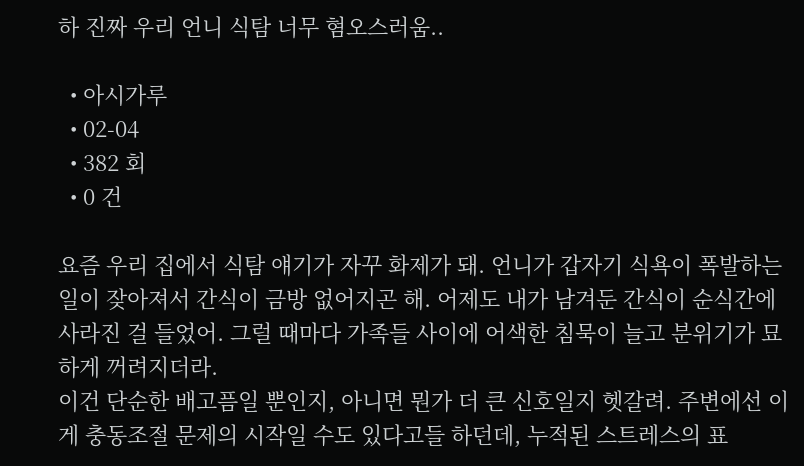하 진짜 우리 언니 식탐 너무 혐오스러움..

  • 아시가루
  • 02-04
  • 382 회
  • 0 건

요즘 우리 집에서 식탐 얘기가 자꾸 화제가 돼. 언니가 갑자기 식욕이 폭발하는 일이 잦아져서 간식이 금방 없어지곤 해. 어제도 내가 남겨둔 간식이 순식간에 사라진 걸 들었어. 그럴 때마다 가족들 사이에 어색한 침묵이 늘고 분위기가 묘하게 꺼려지더라.
이건 단순한 배고픔일 뿐인지, 아니면 뭔가 더 큰 신호일지 헷갈려. 주변에선 이게 충동조절 문제의 시작일 수도 있다고들 하던데, 누적된 스트레스의 표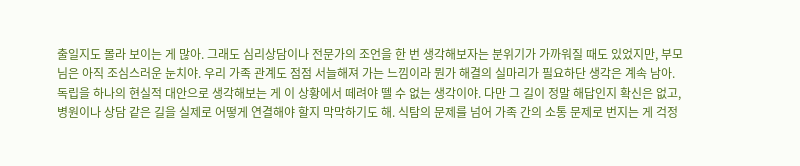출일지도 몰라 보이는 게 많아. 그래도 심리상담이나 전문가의 조언을 한 번 생각해보자는 분위기가 가까워질 때도 있었지만, 부모님은 아직 조심스러운 눈치야. 우리 가족 관계도 점점 서늘해져 가는 느낌이라 뭔가 해결의 실마리가 필요하단 생각은 계속 남아.
독립을 하나의 현실적 대안으로 생각해보는 게 이 상황에서 떼려야 뗄 수 없는 생각이야. 다만 그 길이 정말 해답인지 확신은 없고, 병원이나 상담 같은 길을 실제로 어떻게 연결해야 할지 막막하기도 해. 식탐의 문제를 넘어 가족 간의 소통 문제로 번지는 게 걱정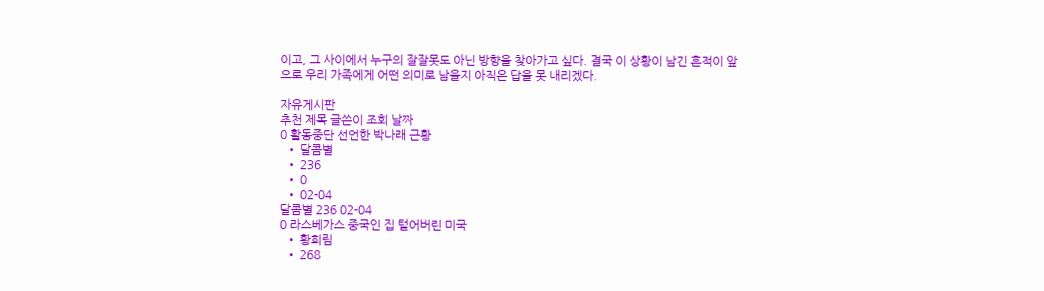이고, 그 사이에서 누구의 잘잘못도 아닌 방향을 찾아가고 싶다. 결국 이 상황이 남긴 흔적이 앞으로 우리 가족에게 어떤 의미로 남을지 아직은 답을 못 내리겠다.

자유게시판
추천 제목 글쓴이 조회 날짜
0 활동중단 선언한 박나래 근황
  • 달콤별
  • 236
  • 0
  • 02-04
달콤별 236 02-04
0 라스베가스 중국인 집 털어버린 미국
  • 황희림
  • 268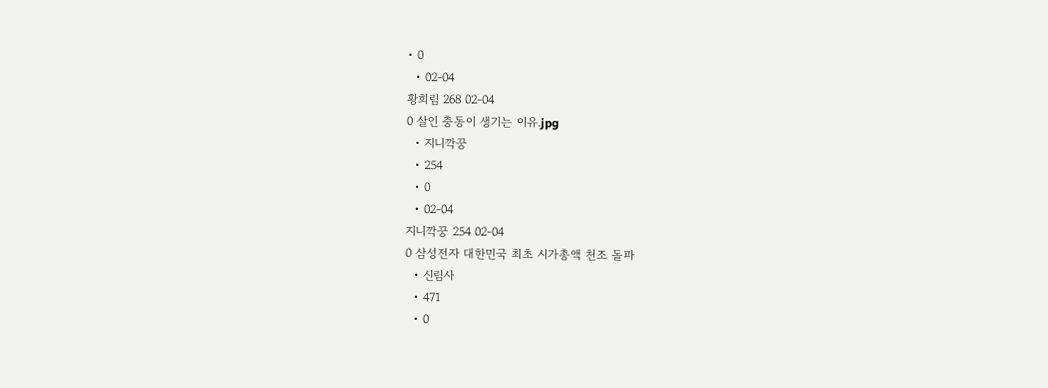• 0
  • 02-04
황희림 268 02-04
0 살인 충동이 생기는 이유.jpg
  • 지니깍꿍
  • 254
  • 0
  • 02-04
지니깍꿍 254 02-04
0 삼성전자 대한민국 최초 시가총액 천조 돌파
  • 신림사
  • 471
  • 0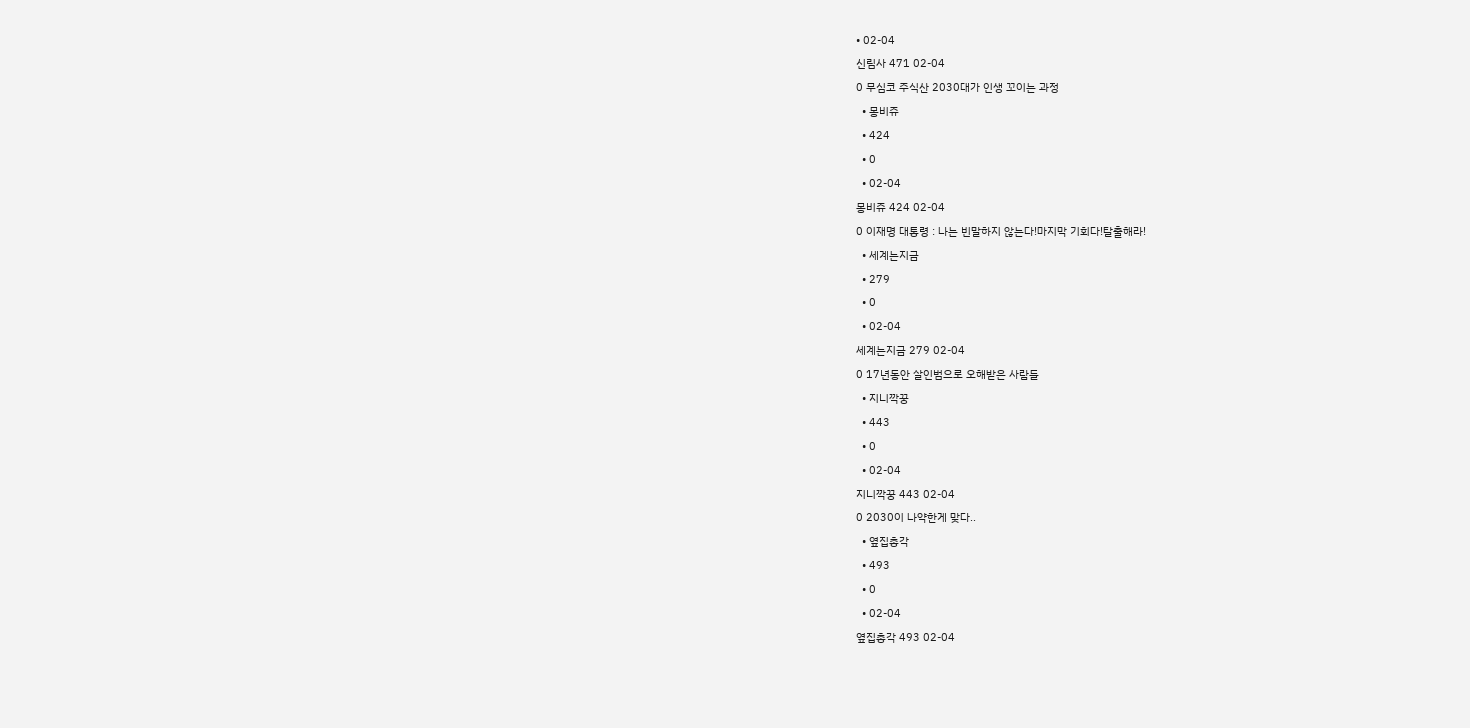• 02-04
신림사 471 02-04
0 무심코 주식산 2030대가 인생 꼬이는 과정
  • 몽비쥬
  • 424
  • 0
  • 02-04
몽비쥬 424 02-04
0 이재명 대통령 : 나는 빈말하지 않는다!마지막 기회다!탈출해라!
  • 세계는지금
  • 279
  • 0
  • 02-04
세계는지금 279 02-04
0 17년동안 살인범으로 오해받은 사람들
  • 지니깍꿍
  • 443
  • 0
  • 02-04
지니깍꿍 443 02-04
0 2030이 나약한게 맞다..
  • 옆집총각
  • 493
  • 0
  • 02-04
옆집총각 493 02-04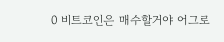0 비트코인은 매수할거야 어그로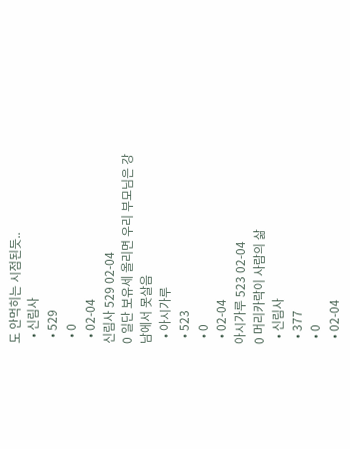도 안먹히는 시점된듯..
  • 신림사
  • 529
  • 0
  • 02-04
신림사 529 02-04
0 일단 보유세 올리면 우리 부모님은 강남에서 못살음
  • 아시가루
  • 523
  • 0
  • 02-04
아시가루 523 02-04
0 머리카락이 사람의 삶
  • 신림사
  • 377
  • 0
  • 02-04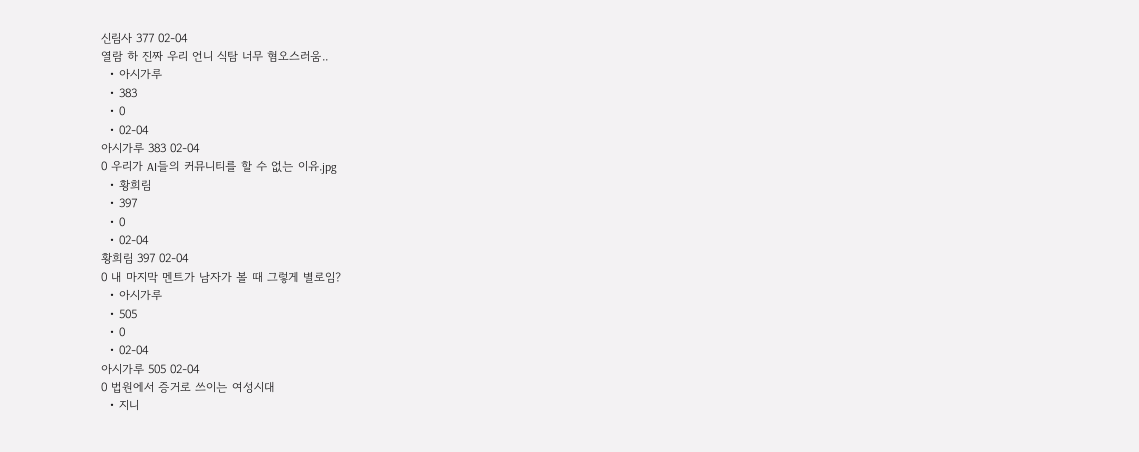신림사 377 02-04
열람 하 진짜 우리 언니 식탐 너무 혐오스러움..
  • 아시가루
  • 383
  • 0
  • 02-04
아시가루 383 02-04
0 우리가 AI들의 커뮤니티를 할 수 없는 이유.jpg
  • 황희림
  • 397
  • 0
  • 02-04
황희림 397 02-04
0 내 마지막 멘트가 남자가 볼 때 그렇게 별로임?
  • 아시가루
  • 505
  • 0
  • 02-04
아시가루 505 02-04
0 법원에서 증거로 쓰이는 여성시대
  • 지니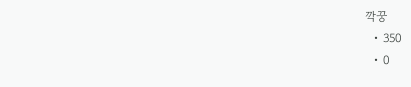깍꿍
  • 350
  • 0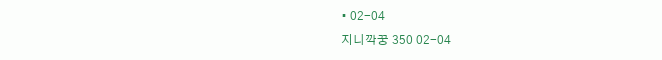• 02-04
지니깍꿍 350 02-04